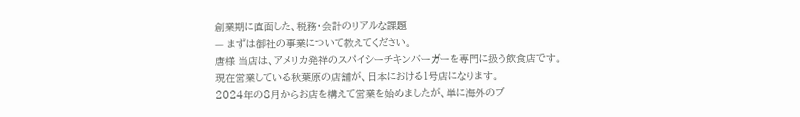創業期に直面した、税務・会計のリアルな課題
— まずは御社の事業について教えてください。
唐様 当店は、アメリカ発祥のスパイシーチキンバーガーを専門に扱う飲食店です。
現在営業している秋葉原の店舗が、日本における1号店になります。
2024年の8月からお店を構えて営業を始めましたが、単に海外のブ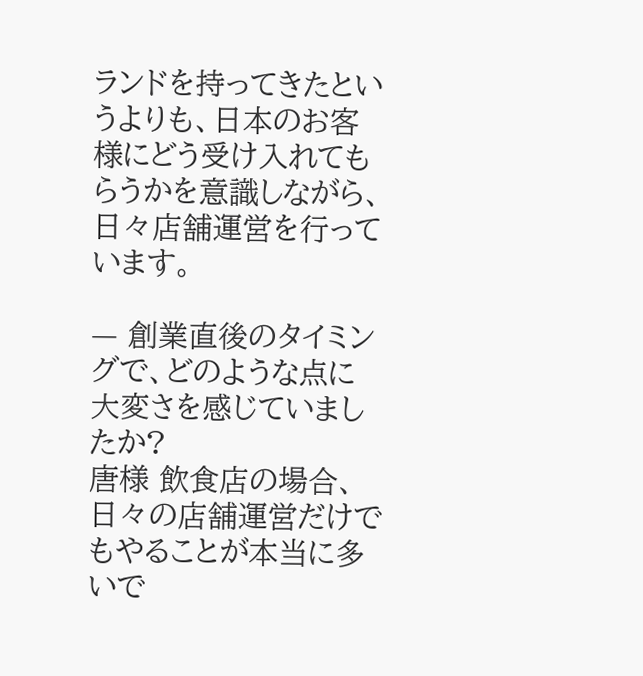ランドを持ってきたというよりも、日本のお客様にどう受け入れてもらうかを意識しながら、日々店舗運営を行っています。

— 創業直後のタイミングで、どのような点に大変さを感じていましたか?
唐様 飲食店の場合、日々の店舗運営だけでもやることが本当に多いで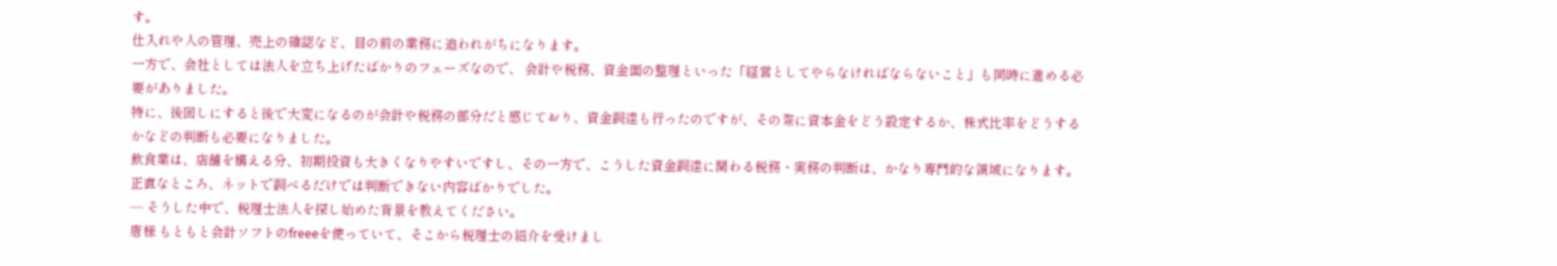す。
仕入れや人の管理、売上の確認など、目の前の業務に追われがちになります。
一方で、会社としては法人を立ち上げたばかりのフェーズなので、 会計や税務、資金面の整理といった「経営としてやらなければならないこと」も同時に進める必要がありました。
特に、後回しにすると後で大変になるのが会計や税務の部分だと感じており、資金調達も行ったのですが、その際に資本金をどう設定するか、株式比率をどうするかなどの判断も必要になりました。
飲食業は、店舗を構える分、初期投資も大きくなりやすいですし、その一方で、こうした資金調達に関わる税務・実務の判断は、かなり専門的な領域になります。
正直なところ、ネットで調べるだけでは判断できない内容ばかりでした。
— そうした中で、税理士法人を探し始めた背景を教えてください。
唐様 もともと会計ソフトのfreeeを使っていて、そこから税理士の紹介を受けまし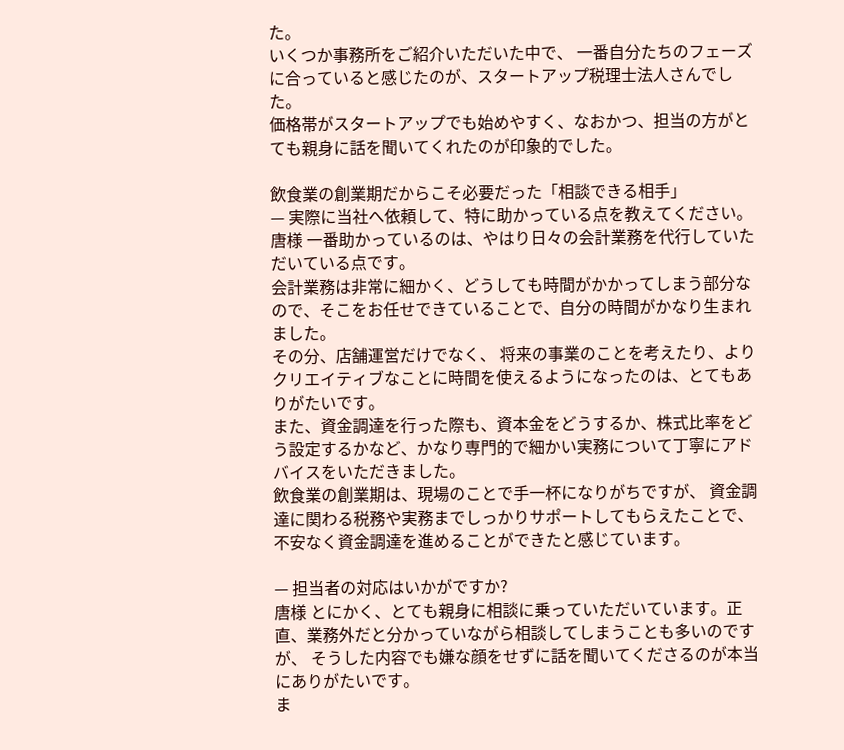た。
いくつか事務所をご紹介いただいた中で、 一番自分たちのフェーズに合っていると感じたのが、スタートアップ税理士法人さんでした。
価格帯がスタートアップでも始めやすく、なおかつ、担当の方がとても親身に話を聞いてくれたのが印象的でした。

飲食業の創業期だからこそ必要だった「相談できる相手」
— 実際に当社へ依頼して、特に助かっている点を教えてください。
唐様 一番助かっているのは、やはり日々の会計業務を代行していただいている点です。
会計業務は非常に細かく、どうしても時間がかかってしまう部分なので、そこをお任せできていることで、自分の時間がかなり生まれました。
その分、店舗運営だけでなく、 将来の事業のことを考えたり、よりクリエイティブなことに時間を使えるようになったのは、とてもありがたいです。
また、資金調達を行った際も、資本金をどうするか、株式比率をどう設定するかなど、かなり専門的で細かい実務について丁寧にアドバイスをいただきました。
飲食業の創業期は、現場のことで手一杯になりがちですが、 資金調達に関わる税務や実務までしっかりサポートしてもらえたことで、不安なく資金調達を進めることができたと感じています。

— 担当者の対応はいかがですか?
唐様 とにかく、とても親身に相談に乗っていただいています。正直、業務外だと分かっていながら相談してしまうことも多いのですが、 そうした内容でも嫌な顔をせずに話を聞いてくださるのが本当にありがたいです。
ま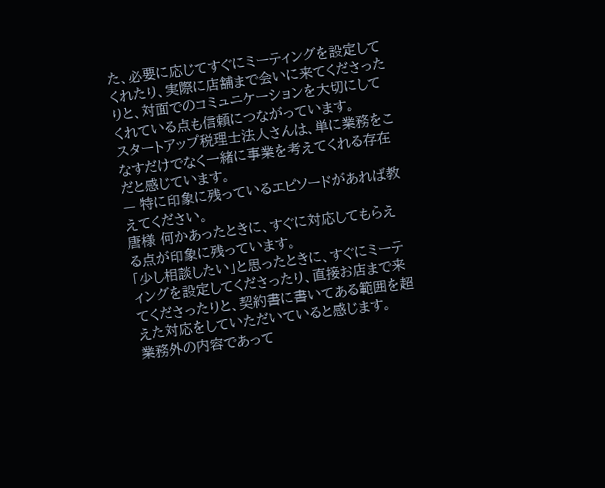た、必要に応じてすぐにミーティングを設定してくれたり、実際に店舗まで会いに来てくださったりと、対面でのコミュニケーションを大切にしてくれている点も信頼につながっています。
スタートアップ税理士法人さんは、単に業務をこなすだけでなく一緒に事業を考えてくれる存在だと感じています。
— 特に印象に残っているエピソードがあれば教えてください。
唐様 何かあったときに、すぐに対応してもらえる点が印象に残っています。
「少し相談したい」と思ったときに、すぐにミーティングを設定してくださったり、直接お店まで来てくださったりと、契約書に書いてある範囲を超えた対応をしていただいていると感じます。
業務外の内容であって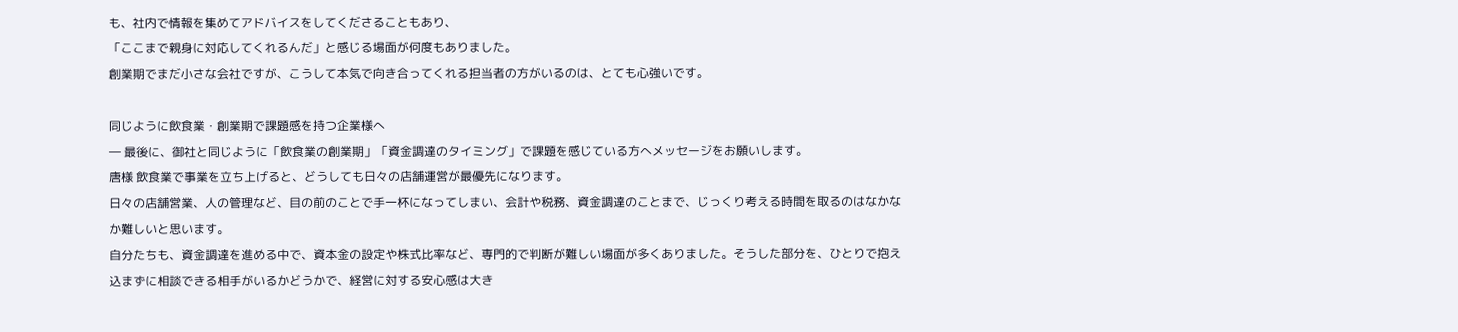も、社内で情報を集めてアドバイスをしてくださることもあり、
「ここまで親身に対応してくれるんだ」と感じる場面が何度もありました。
創業期でまだ小さな会社ですが、こうして本気で向き合ってくれる担当者の方がいるのは、とても心強いです。

同じように飲食業・創業期で課題感を持つ企業様へ
― 最後に、御社と同じように「飲食業の創業期」「資金調達のタイミング」で課題を感じている方へメッセージをお願いします。
唐様 飲食業で事業を立ち上げると、どうしても日々の店舗運営が最優先になります。
日々の店舗営業、人の管理など、目の前のことで手一杯になってしまい、会計や税務、資金調達のことまで、じっくり考える時間を取るのはなかなか難しいと思います。
自分たちも、資金調達を進める中で、資本金の設定や株式比率など、専門的で判断が難しい場面が多くありました。そうした部分を、ひとりで抱え込まずに相談できる相手がいるかどうかで、経営に対する安心感は大き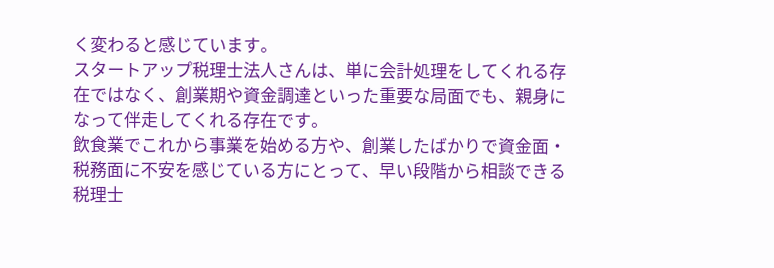く変わると感じています。
スタートアップ税理士法人さんは、単に会計処理をしてくれる存在ではなく、創業期や資金調達といった重要な局面でも、親身になって伴走してくれる存在です。
飲食業でこれから事業を始める方や、創業したばかりで資金面・税務面に不安を感じている方にとって、早い段階から相談できる税理士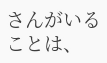さんがいることは、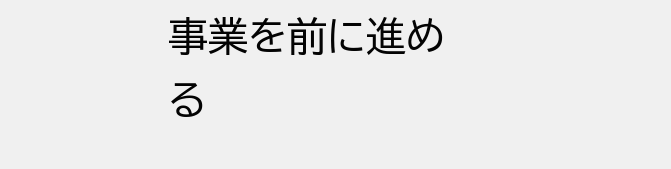事業を前に進める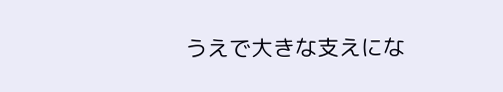うえで大きな支えにな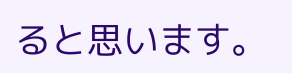ると思います。